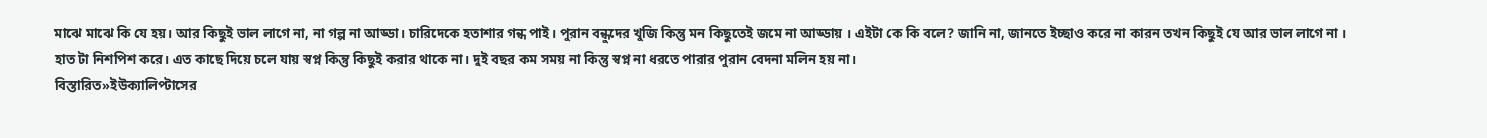মাঝে মাঝে কি যে হয়। আর কিছুই ভাল লাগে না, না গল্প না আড্ডা। চারিদেকে হতাশার গন্ধ পাই। পুরান বন্ধুদের খুজি কিন্তু মন কিছুতেই জমে না আড্ডায় । এইটা কে কি বলে? জানি না, জানতে ইচ্ছাও করে না কারন তখন কিছুই যে আর ভাল লাগে না । হাত টা নিশপিশ করে। এত কাছে দিয়ে চলে যায় স্বপ্ন কিন্তু কিছুই করার থাকে না। দুই বছর কম সময় না কিন্তু স্বপ্ন না ধরতে পারার পুরান বেদনা মলিন হয় না।
বিস্তারিত»ইউক্যালিপ্টাসের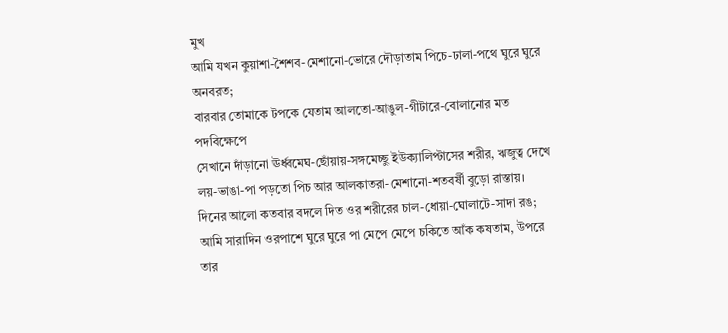মুখ
আমি যখন কুয়াশা-শৈশব-মেশানো-ভোরে দৌড়াতাম পিচে-ঢালা-পথে ঘুরে ঘুরে অনবরত;
বারবার তোমাকে টপকে যেতাম আলতো-আঙুল-গীটারে-বোলানোর মত পদবিক্ষেপে
সেখানে দাঁড়ানো ঊর্ধ্বমেঘ-ছোঁয়ায়-সঙ্গমেচ্ছু ইউক্যালিপ্টাসের শরীর, ঋজুত্ব দেখে
লয়-ভাঙা-পা পড়তো পিচ আর আলকাতরা-মেশানো-শতবর্ষী বুড়ো রাস্তায়।
দিনের আলো কতবার বদলে দিত ওর শরীরের চাল-ধোয়া-ঘোলাটে-সাদা রঙ;
আমি সারাদিন ওরপাশে ঘুরে ঘুরে পা মেপে মেপে চকিতে আঁক কষতাম, উপরে
তার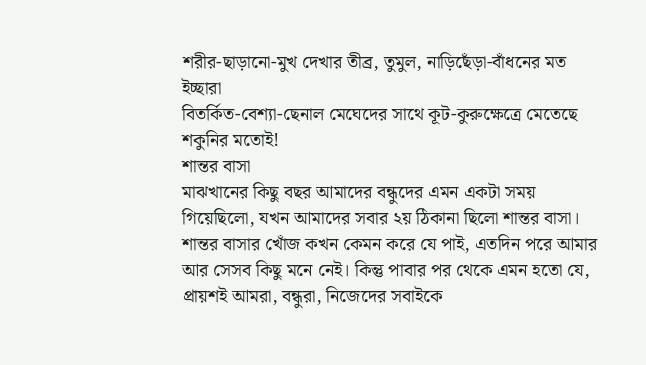শরীর-ছাড়ানো-মুখ দেখার তীব্র, তুমুল, নাড়িছেঁড়া-বাঁধনের মত ইচ্ছারা
বিতর্কিত-বেশ্যা-ছেনাল মেঘেদের সাথে কূট-কুরুক্ষেত্রে মেতেছে শকুনির মতোই!
শান্তর বাসা
মাঝখানের কিছু বছর আমাদের বন্ধুদের এমন একটা সময় গিয়েছিলো, যখন আমাদের সবার ২য় ঠিকানা ছিলো শান্তর বাসা।
শান্তর বাসার খোঁজ কখন কেমন করে যে পাই, এতদিন পরে আমার আর সেসব কিছু মনে নেই। কিন্তু পাবার পর থেকে এমন হতো যে, প্রায়শই আমরা, বন্ধুরা, নিজেদের সবাইকে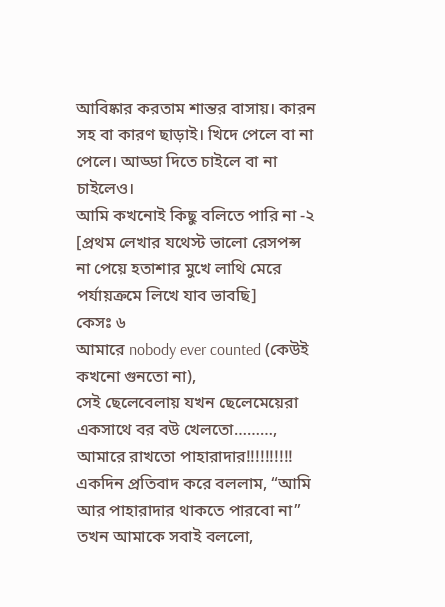আবিষ্কার করতাম শান্তর বাসায়। কারন সহ বা কারণ ছাড়াই। খিদে পেলে বা না পেলে। আড্ডা দিতে চাইলে বা না চাইলেও।
আমি কখনোই কিছু বলিতে পারি না -২
[প্রথম লেখার যথেস্ট ভালো রেসপন্স না পেয়ে হতাশার মুখে লাথি মেরে পর্যায়ক্রমে লিখে যাব ভাবছি]
কেসঃ ৬
আমারে nobody ever counted (কেউই কখনো গুনতো না),
সেই ছেলেবেলায় যখন ছেলেমেয়েরা একসাথে বর বউ খেলতো………, আমারে রাখতো পাহারাদার!!!!!!!!!!
একদিন প্রতিবাদ করে বললাম, “আমি আর পাহারাদার থাকতে পারবো না”
তখন আমাকে সবাই বললো,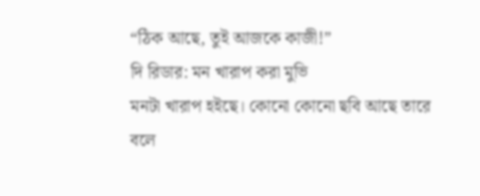“ঠিক আছে, তুই আজকে কাজী!”
দি রিডার: মন খারাপ করা মুভি
মনটা খারাপ হইছে। কোনো কোনো ছবি আছে তারে বলে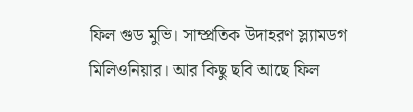ফিল গুড মুভি। সাম্প্রতিক উদাহরণ স্ল্যামডগ মিলিওনিয়ার। আর কিছু ছবি আছে ফিল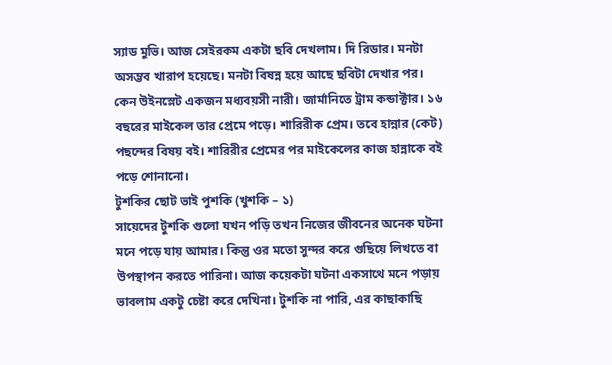স্যাড মুভি। আজ সেইরকম একটা ছবি দেখলাম। দি রিডার। মনটা অসম্ভব খারাপ হয়েছে। মনটা বিষন্ন হয়ে আছে ছবিটা দেখার পর।
কেন উইনস্লেট একজন মধ্যবয়সী নারী। জার্মানিতে ট্রাম কন্ডাক্টার। ১৬ বছরের মাইকেল তার প্রেমে পড়ে। শারিরীক প্রেম। তবে হান্নার (কেট) পছন্দের বিষয় বই। শারিরীর প্রেমের পর মাইকেলের কাজ হান্নাকে বই পড়ে শোনানো।
টুশকির ছোট ভাই পুশকি (খুশকি – ১)
সায়েদের টুশকি গুলো যখন পড়ি তখন নিজের জীবনের অনেক ঘটনা মনে পড়ে যায় আমার। কিন্তু ওর মতো সুন্দর করে গুছিয়ে লিখতে বা উপস্থাপন করতে পারিনা। আজ কয়েকটা ঘটনা একসাথে মনে পড়ায় ভাবলাম একটু চেষ্টা করে দেখিনা। টুশকি না পারি, এর কাছাকাছি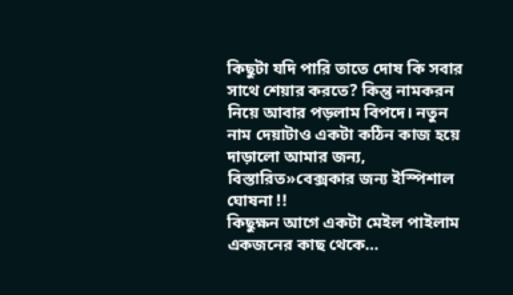কিছুটা যদি পারি তাতে দোষ কি সবার সাথে শেয়ার করতে? কিন্তু নামকরন নিয়ে আবার পড়লাম বিপদে। নতুন নাম দেয়াটাও একটা কঠিন কাজ হয়ে দাড়ালো আমার জন্য,
বিস্তারিত»বেক্সকার জন্য ইস্পিশাল ঘোষনা !!
কিছুক্ষন আগে একটা মেইল পাইলাম একজনের কাছ থেকে…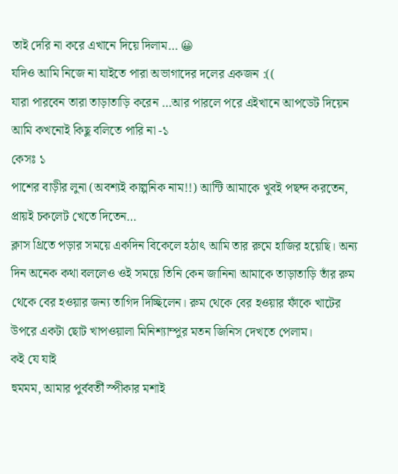তাই দেরি না করে এখানে দিয়ে দিলাম… 😀
যদিও আমি নিজে না যাইতে পারা অভাগাদের দলের একজন :((
যারা পারবেন তারা তাড়াতাড়ি করেন …আর পারলে পরে এইখানে আপডেট দিয়েন
আমি কখনোই কিছু বলিতে পারি না -১
কেসঃ ১
পাশের বাড়ীর লুনা (অবশ্যই কাল্পনিক নাম!!) আন্টি আমাকে খুবই পছন্দ করতেন, প্রায়ই চকলেট খেতে দিতেন…
ক্লাস থ্রিতে পড়ার সময়ে একদিন বিকেলে হঠাৎ আমি তার রুমে হাজির হয়েছি। অন্য দিন অনেক কথা বললেও ওই সময়ে তিনি কেন জানিনা আমাকে তাড়াতাড়ি তাঁর রুম থেকে বের হওয়ার জন্য তাগিদ দিচ্ছিলেন। রুম থেকে বের হওয়ার ফাঁকে খাটের উপরে একটা ছোট খাপওয়ালা মিনিশ্যাম্পুর মতন জিনিস দেখতে পেলাম।
কই যে যাই
হুমমম, আমার পুর্ববর্তী স্পীকার মশাই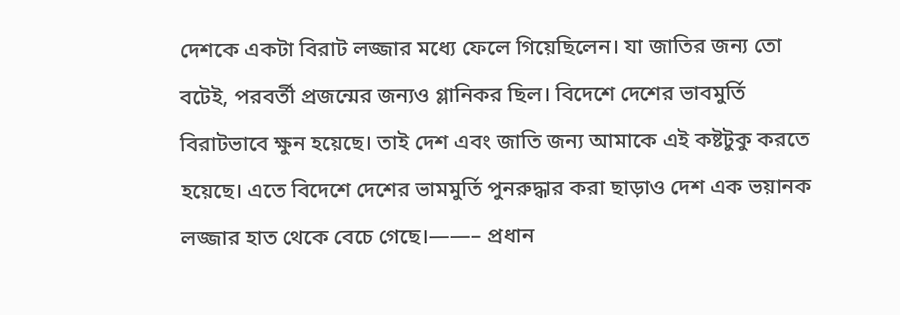দেশকে একটা বিরাট লজ্জার মধ্যে ফেলে গিয়েছিলেন। যা জাতির জন্য তো বটেই, পরবর্তী প্রজন্মের জন্যও গ্লানিকর ছিল। বিদেশে দেশের ভাবমুর্তি বিরাটভাবে ক্ষুন হয়েছে। তাই দেশ এবং জাতি জন্য আমাকে এই কষ্টটুকু করতে হয়েছে। এতে বিদেশে দেশের ভামমুর্তি পুনরুদ্ধার করা ছাড়াও দেশ এক ভয়ানক লজ্জার হাত থেকে বেচে গেছে।——– প্রধান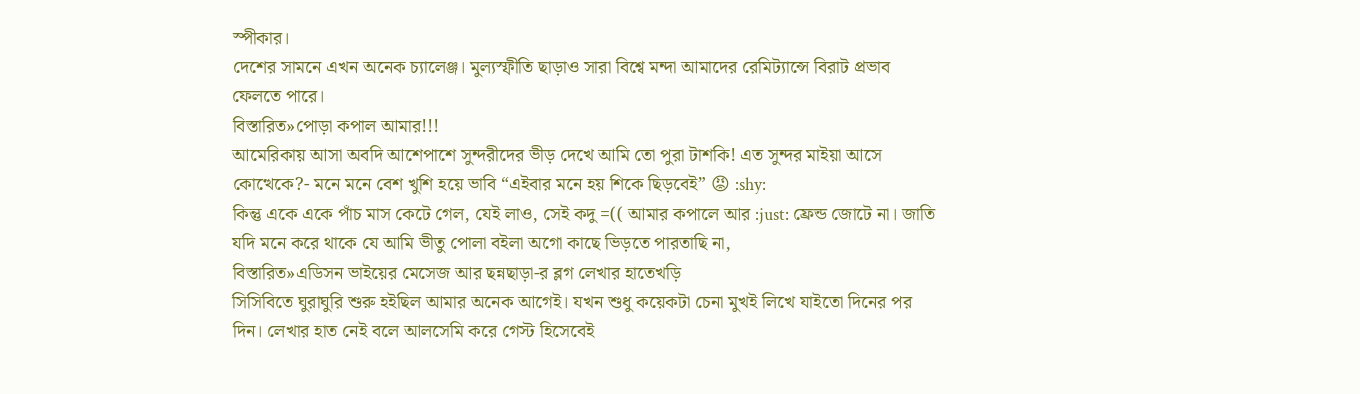স্পীকার।
দেশের সামনে এখন অনেক চ্যালেঞ্জ। মুল্যস্ফীতি ছাড়াও সারা বিশ্বে মন্দা আমাদের রেমিট্যান্সে বিরাট প্রভাব ফেলতে পারে।
বিস্তারিত»পোড়া কপাল আমার!!!
আমেরিকায় আসা অবদি আশেপাশে সুন্দরীদের ভীড় দেখে আমি তো পুরা টাশকি! এত সুন্দর মাইয়া আসে কোত্থেকে?- মনে মনে বেশ খুশি হয়ে ভাবি “এইবার মনে হয় শিকে ছিড়বেই” 😡 :shy:
কিন্তু একে একে পাঁচ মাস কেটে গেল, যেই লাও, সেই কদু =(( আমার কপালে আর :just: ফ্রেন্ড জোটে না। জাতি যদি মনে করে থাকে যে আমি ভীতু পোলা বইলা অগো কাছে ভিড়তে পারতাছি না,
বিস্তারিত»এডিসন ভাইয়ের মেসেজ আর ছন্নছাড়া-র ব্লগ লেখার হাতেখড়ি
সিসিবিতে ঘুরাঘুরি শুরু হইছিল আমার অনেক আগেই। যখন শুধু কয়েকটা চেনা মুখই লিখে যাইতো দিনের পর দিন। লেখার হাত নেই বলে আলসেমি করে গেস্ট হিসেবেই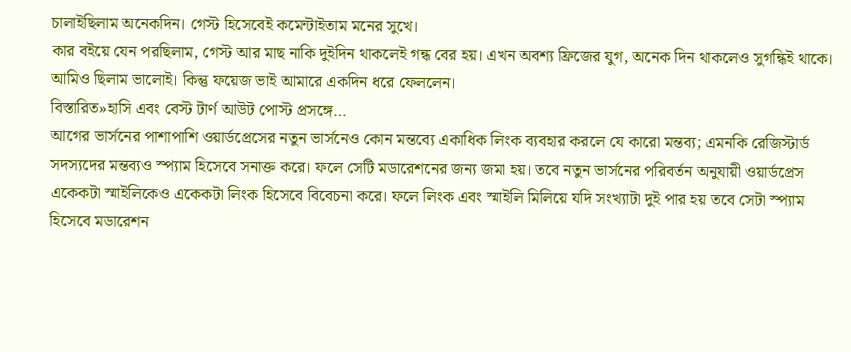চালাইছিলাম অনেকদিন। গেস্ট হিসেবেই কমেন্টাইতাম মনের সুখে।
কার বইয়ে যেন পরছিলাম, গেস্ট আর মাছ নাকি দুইদিন থাকলেই গন্ধ বের হয়। এখন অবশ্য ফ্রিজের যুগ, অনেক দিন থাকলেও সুগন্ধিই থাকে। আমিও ছিলাম ভালোই। কিন্তু ফয়েজ ভাই আমারে একদিন ধরে ফেললেন।
বিস্তারিত»হাসি এবং বেস্ট টার্ণ আউট পোস্ট প্রসঙ্গে…
আগের ভার্সনের পাশাপাশি ওয়ার্ডপ্রেসের নতুন ভার্সনেও কোন মন্তব্যে একাধিক লিংক ব্যবহার করলে যে কারো মন্তব্য; এমনকি রেজিস্টার্ড সদস্যদের মন্তব্যও স্প্যাম হিসেবে সনাক্ত করে। ফলে সেটি মডারেশনের জন্য জমা হয়। তবে নতুন ভার্সনের পরিবর্তন অনুযায়ী ওয়ার্ডপ্রেস একেকটা স্মাইলিকেও একেকটা লিংক হিসেবে বিবেচনা করে। ফলে লিংক এবং স্মাইলি মিলিয়ে যদি সংখ্যাটা দুই পার হয় তবে সেটা স্প্যাম হিসেবে মডারেশন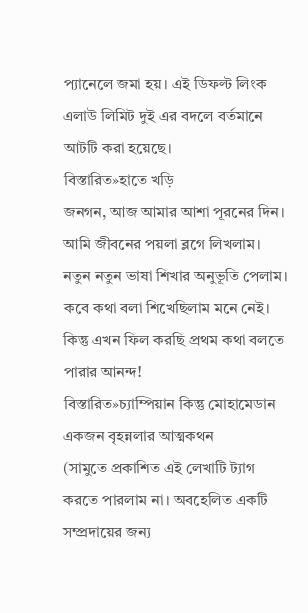প্যানেলে জমা হয়। এই ডিফল্ট লিংক এলাউ লিমিট দুই এর বদলে বর্তমানে আটটি করা হয়েছে।
বিস্তারিত»হাতে খড়ি
জনগন, আজ আমার আশা পূরনের দিন।
আমি জীবনের পয়লা ব্লগে লিখলাম।
নতুন নতুন ভাষা শিখার অনুভূতি পেলাম। কবে কথা বলা শিখেছিলাম মনে নেই। কিন্তু এখন ফিল করছি প্রথম কথা বলতে পারার আনন্দ!
বিস্তারিত»চ্যাম্পিয়ান কিন্তু মোহামেডান
একজন বৃহন্নলার আত্মকথন
(সামুতে প্রকাশিত এই লেখাটি ট্যাগ করতে পারলাম না। অবহেলিত একটি সম্প্রদায়ের জন্য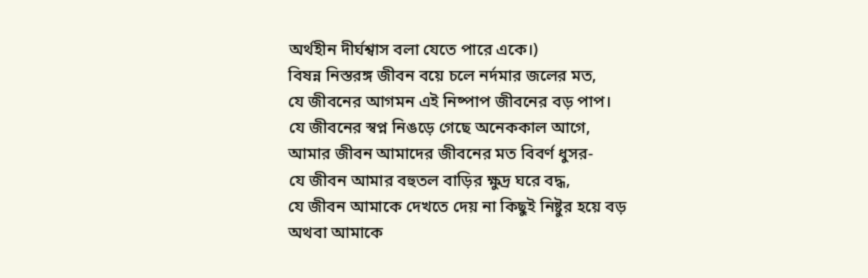অর্থহীন দীর্ঘশ্বাস বলা যেতে পারে একে।)
বিষন্ন নিস্তরঙ্গ জীবন বয়ে চলে নর্দমার জলের মত,
যে জীবনের আগমন এই নিষ্পাপ জীবনের বড় পাপ।
যে জীবনের স্বপ্ন নিঙড়ে গেছে অনেককাল আগে,
আমার জীবন আমাদের জীবনের মত বিবর্ণ ধুসর-
যে জীবন আমার বহুতল বাড়ির ক্ষুদ্র ঘরে বদ্ধ,
যে জীবন আমাকে দেখতে দেয় না কিছুই নিষ্টুর হয়ে বড়
অথবা আমাকে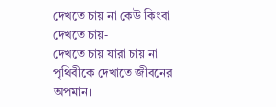দেখতে চায় না কেউ কিংবা দেখতে চায়-
দেখতে চায় যারা চায় না পৃথিবীকে দেখাতে জীবনের অপমান।